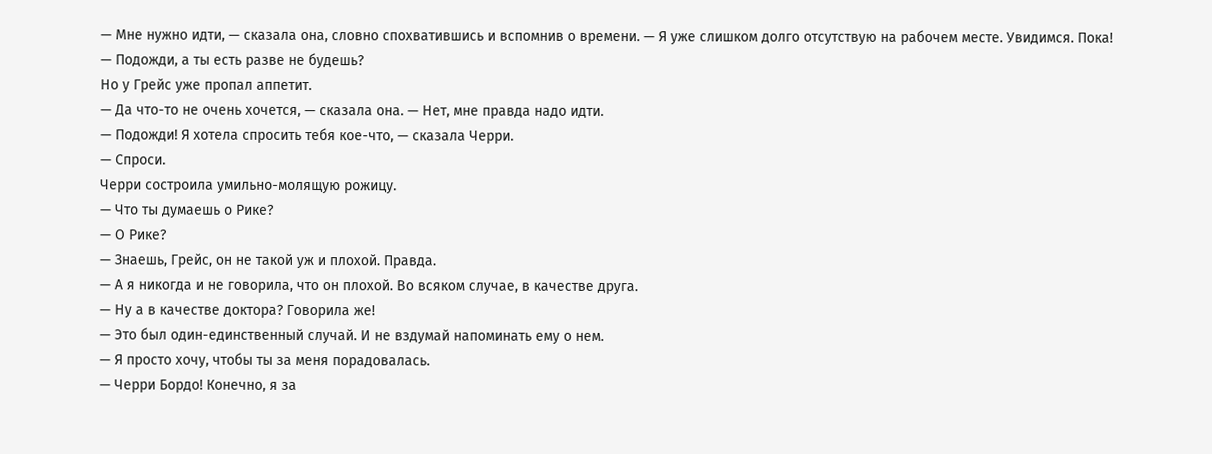— Мне нужно идти, — сказала она, словно спохватившись и вспомнив о времени. — Я уже слишком долго отсутствую на рабочем месте. Увидимся. Пока!
— Подожди, а ты есть разве не будешь?
Но у Грейс уже пропал аппетит.
— Да что-то не очень хочется, — сказала она. — Нет, мне правда надо идти.
— Подожди! Я хотела спросить тебя кое-что, — сказала Черри.
— Спроси.
Черри состроила умильно-молящую рожицу.
— Что ты думаешь о Рике?
— О Рике?
— Знаешь, Грейс, он не такой уж и плохой. Правда.
— А я никогда и не говорила, что он плохой. Во всяком случае, в качестве друга.
— Ну а в качестве доктора? Говорила же!
— Это был один-единственный случай. И не вздумай напоминать ему о нем.
— Я просто хочу, чтобы ты за меня порадовалась.
— Черри Бордо! Конечно, я за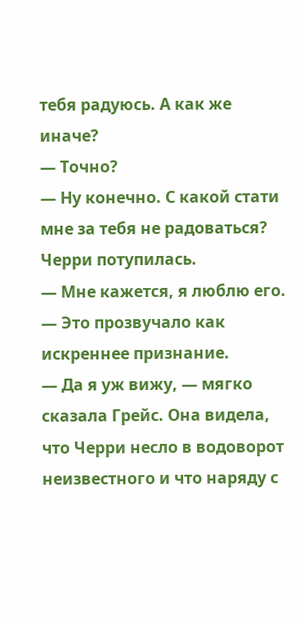тебя радуюсь. А как же иначе?
— Точно?
— Ну конечно. С какой стати мне за тебя не радоваться?
Черри потупилась.
— Мне кажется, я люблю его. — Это прозвучало как искреннее признание.
— Да я уж вижу, — мягко сказала Грейс. Она видела, что Черри несло в водоворот неизвестного и что наряду с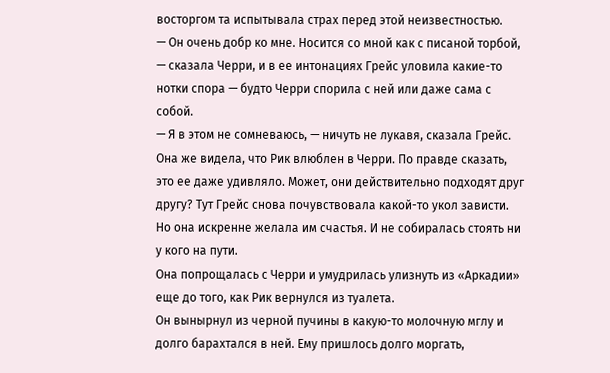восторгом та испытывала страх перед этой неизвестностью.
— Он очень добр ко мне. Носится со мной как с писаной торбой, — сказала Черри, и в ее интонациях Грейс уловила какие-то нотки спора — будто Черри спорила с ней или даже сама с собой.
— Я в этом не сомневаюсь, — ничуть не лукавя, сказала Грейс. Она же видела, что Рик влюблен в Черри. По правде сказать, это ее даже удивляло. Может, они действительно подходят друг другу? Тут Грейс снова почувствовала какой-то укол зависти. Но она искренне желала им счастья. И не собиралась стоять ни у кого на пути.
Она попрощалась с Черри и умудрилась улизнуть из «Аркадии» еще до того, как Рик вернулся из туалета.
Он вынырнул из черной пучины в какую-то молочную мглу и долго барахтался в ней. Ему пришлось долго моргать,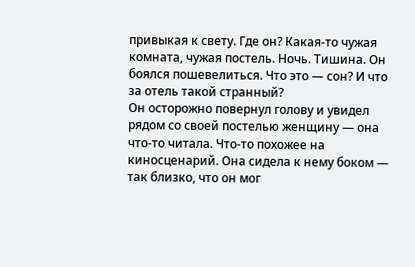привыкая к свету. Где он? Какая-то чужая комната, чужая постель. Ночь. Тишина. Он боялся пошевелиться. Что это — сон? И что за отель такой странный?
Он осторожно повернул голову и увидел рядом со своей постелью женщину — она что-то читала. Что-то похожее на киносценарий. Она сидела к нему боком — так близко, что он мог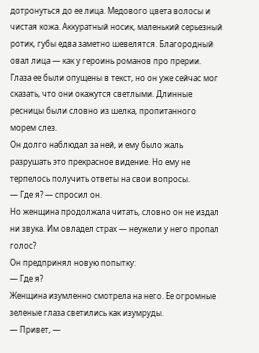дотронуться до ее лица. Медового цвета волосы и чистая кожа. Аккуратный носик, маленький серьезный ротик, губы едва заметно шевелятся. Благородный овал лица — как у героинь романов про прерии. Глаза ее были опущены в текст, но он уже сейчас мог сказать, что они окажутся светлыми. Длинные ресницы были словно из шелка, пропитанного морем слез.
Он долго наблюдал за ней, и ему было жаль разрушать это прекрасное видение. Но ему не терпелось получить ответы на свои вопросы.
— Где я? — спросил он.
Но женщина продолжала читать, словно он не издал ни звука. Им овладел страх — неужели у него пропал голос?
Он предпринял новую попытку:
— Где я?
Женщина изумленно смотрела на него. Ее огромные зеленые глаза светились как изумруды.
— Привет, —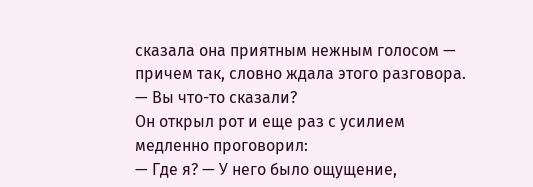сказала она приятным нежным голосом — причем так, словно ждала этого разговора. — Вы что-то сказали?
Он открыл рот и еще раз с усилием медленно проговорил:
— Где я? — У него было ощущение,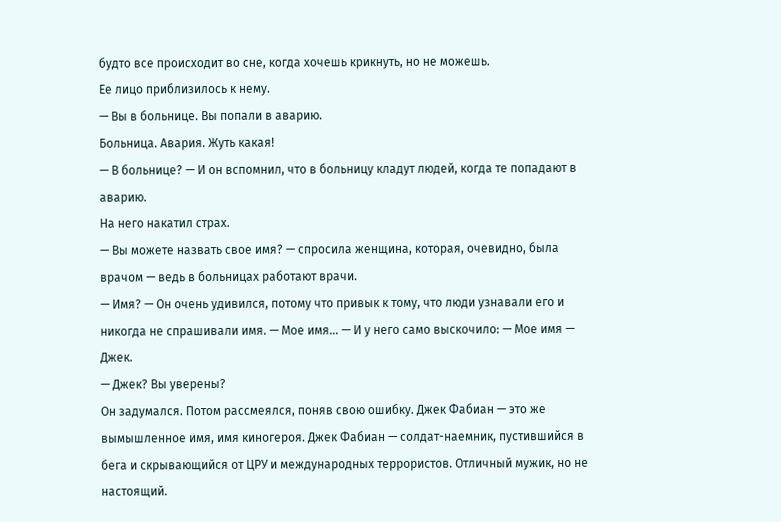будто все происходит во сне, когда хочешь крикнуть, но не можешь.
Ее лицо приблизилось к нему.
— Вы в больнице. Вы попали в аварию.
Больница. Авария. Жуть какая!
— В больнице? — И он вспомнил, что в больницу кладут людей, когда те попадают в аварию.
На него накатил страх.
— Вы можете назвать свое имя? — спросила женщина, которая, очевидно, была врачом — ведь в больницах работают врачи.
— Имя? — Он очень удивился, потому что привык к тому, что люди узнавали его и никогда не спрашивали имя. — Мое имя… — И у него само выскочило: — Мое имя — Джек.
— Джек? Вы уверены?
Он задумался. Потом рассмеялся, поняв свою ошибку. Джек Фабиан — это же вымышленное имя, имя киногероя. Джек Фабиан — солдат-наемник, пустившийся в бега и скрывающийся от ЦРУ и международных террористов. Отличный мужик, но не настоящий.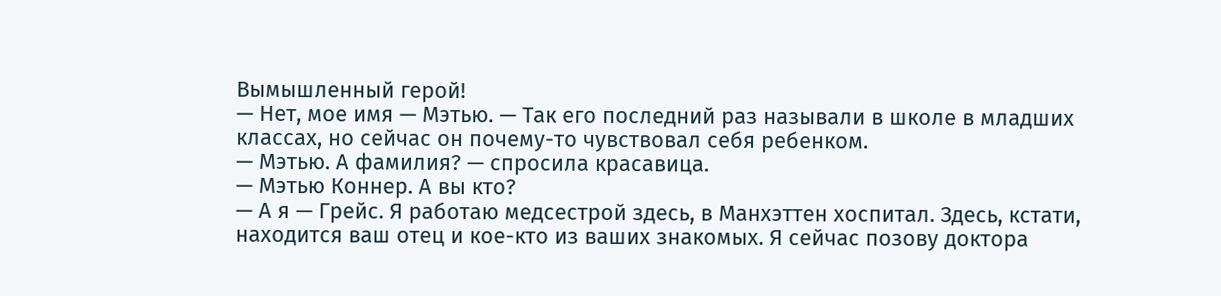Вымышленный герой!
— Нет, мое имя — Мэтью. — Так его последний раз называли в школе в младших классах, но сейчас он почему-то чувствовал себя ребенком.
— Мэтью. А фамилия? — спросила красавица.
— Мэтью Коннер. А вы кто?
— А я — Грейс. Я работаю медсестрой здесь, в Манхэттен хоспитал. Здесь, кстати, находится ваш отец и кое-кто из ваших знакомых. Я сейчас позову доктора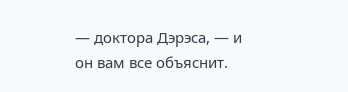— доктора Дэрэса, — и он вам все объяснит.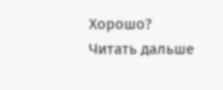Хорошо?
Читать дальше